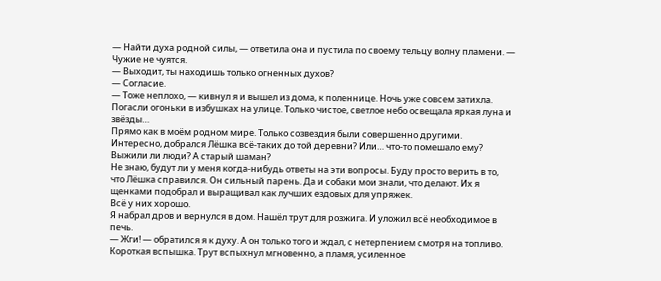— Найти духа родной силы, — ответила она и пустила по своему тельцу волну пламени. — Чужие не чуятся.
— Выходит, ты находишь только огненных духов?
— Согласие.
— Тоже неплохо, — кивнул я и вышел из дома, к поленнице. Ночь уже совсем затихла. Погасли огоньки в избушках на улице. Только чистое, светлое небо освещала яркая луна и звёзды…
Прямо как в моём родном мире. Только созвездия были совершенно другими.
Интересно, добрался Лёшка всё-таких до той деревни? Или… что-то помешало ему? Выжили ли люди? А старый шаман?
Не знаю, будут ли у меня когда-нибудь ответы на эти вопросы. Буду просто верить в то, что Лёшка справился. Он сильный парень. Да и собаки мои знали, что делают. Их я щенками подобрал и выращивал как лучших ездовых для упряжек.
Всё у них хорошо.
Я набрал дров и вернулся в дом. Нашёл трут для розжига. И уложил всё необходимое в печь.
— Жги! — обратился я к духу. А он только того и ждал, с нетерпением смотря на топливо.
Короткая вспышка. Трут вспыхнул мгновенно, а пламя, усиленное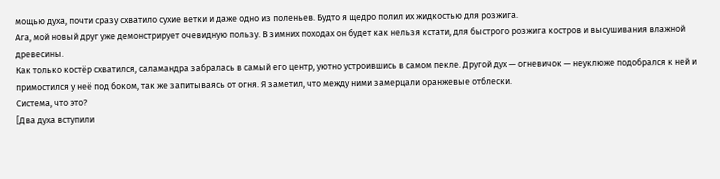мощью духа, почти сразу схватило сухие ветки и даже одно из поленьев. Будто я щедро полил их жидкостью для розжига.
Ага, мой новый друг уже демонстрирует очевидную пользу. В зимних походах он будет как нельзя кстати, для быстрого розжига костров и высушивания влажной древесины.
Как только костёр схватился, саламандра забралась в самый его центр, уютно устроившись в самом пекле. Другой дух — огневичок — неуклюже подобрался к ней и примостился у неё под боком, так же запитываясь от огня. Я заметил, что между ними замерцали оранжевые отблески.
Система, что это?
[Два духа вступили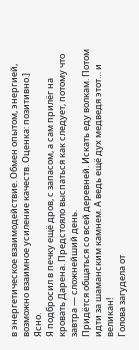в энергетическое взаимодействие. Обмен опытом, энергией, возможно взаимное усиление качеств. Оценка: позитивно.]
Ясно.
Я подбросил в печку ещё дров, с запасом, а сам прилёг на кровать Дарена. Предстояло выспаться как следует, потому что завтра — сложнейший день.
Придётся общаться со всей деревней. Искать еду волкам. Потом идти за шаманским камнем. А ведь ещё дух медведя этот… и великан!
Голова загудела от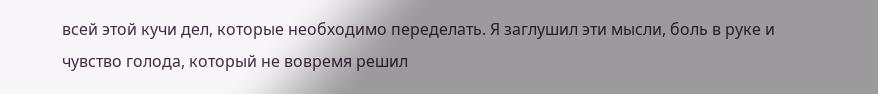всей этой кучи дел, которые необходимо переделать. Я заглушил эти мысли, боль в руке и чувство голода, который не вовремя решил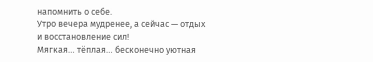напомнить о себе.
Утро вечера мудренее, а сейчас — отдых и восстановление сил!
Мягкая… тёплая… бесконечно уютная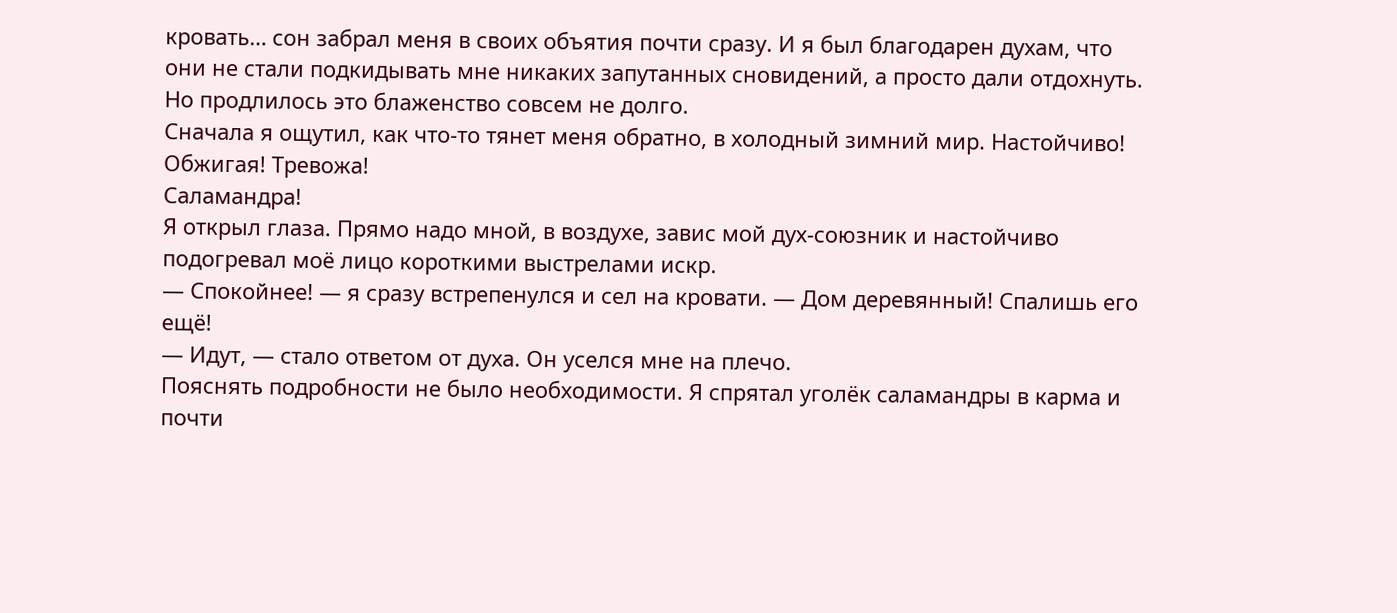кровать… сон забрал меня в своих объятия почти сразу. И я был благодарен духам, что они не стали подкидывать мне никаких запутанных сновидений, а просто дали отдохнуть.
Но продлилось это блаженство совсем не долго.
Сначала я ощутил, как что-то тянет меня обратно, в холодный зимний мир. Настойчиво! Обжигая! Тревожа!
Саламандра!
Я открыл глаза. Прямо надо мной, в воздухе, завис мой дух-союзник и настойчиво подогревал моё лицо короткими выстрелами искр.
— Спокойнее! — я сразу встрепенулся и сел на кровати. — Дом деревянный! Спалишь его ещё!
— Идут, — стало ответом от духа. Он уселся мне на плечо.
Пояснять подробности не было необходимости. Я спрятал уголёк саламандры в карма и почти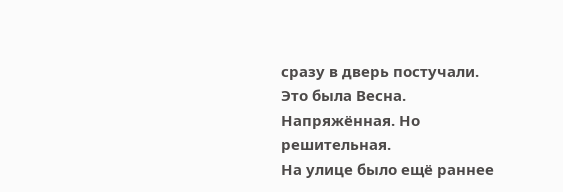сразу в дверь постучали.
Это была Весна. Напряжённая. Но решительная.
На улице было ещё раннее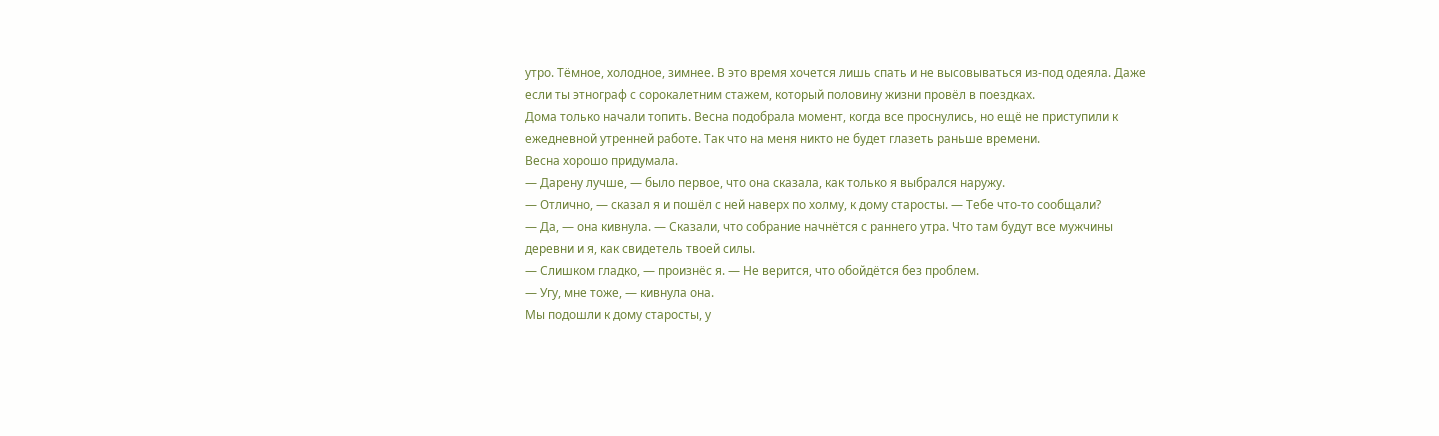утро. Тёмное, холодное, зимнее. В это время хочется лишь спать и не высовываться из-под одеяла. Даже если ты этнограф с сорокалетним стажем, который половину жизни провёл в поездках.
Дома только начали топить. Весна подобрала момент, когда все проснулись, но ещё не приступили к ежедневной утренней работе. Так что на меня никто не будет глазеть раньше времени.
Весна хорошо придумала.
— Дарену лучше, — было первое, что она сказала, как только я выбрался наружу.
— Отлично, — сказал я и пошёл с ней наверх по холму, к дому старосты. — Тебе что-то сообщали?
— Да, — она кивнула. — Сказали, что собрание начнётся с раннего утра. Что там будут все мужчины деревни и я, как свидетель твоей силы.
— Слишком гладко, — произнёс я. — Не верится, что обойдётся без проблем.
— Угу, мне тоже, — кивнула она.
Мы подошли к дому старосты, у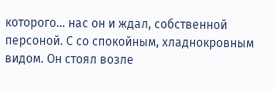которого… нас он и ждал, собственной персоной. С со спокойным, хладнокровным видом. Он стоял возле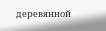деревянной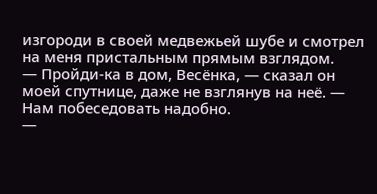изгороди в своей медвежьей шубе и смотрел на меня пристальным прямым взглядом.
— Пройди-ка в дом, Весёнка, — сказал он моей спутнице, даже не взглянув на неё. — Нам побеседовать надобно.
—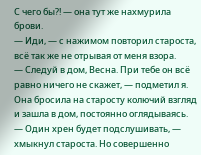С чего бы?! — она тут же нахмурила брови.
— Иди, — с нажимом повторил староста, всё так же не отрывая от меня взора.
— Следуй в дом, Весна. При тебе он всё равно ничего не скажет, — подметил я.
Она бросила на старосту колючий взгляд и зашла в дом, постоянно оглядываясь.
— Один хрен будет подслушивать, — хмыкнул староста. Но совершенно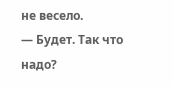не весело.
— Будет. Так что надо?